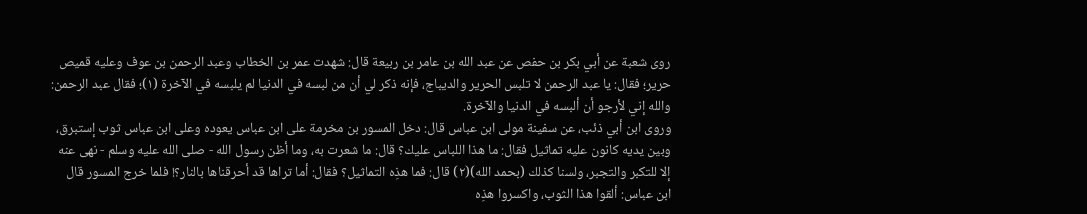روى شعبة عن أبي بكر بن حفص عن عبد الله بن عامر بن ربيعة قال: شهدت عمر بن الخطاب وعبد الرحمن بن عوف وعليه قميص حرير؛ فقال: يا عبد الرحمن لا تلبس الحرير والديباج، فإنه ذكر لي أن من لبسه في الدنيا لم يلبسه في الآخرة (١)؛ فقال عبد الرحمن: والله إني لأرجو أن ألبسه في الدنيا والآخرة.
وروى ابن أبي ذئب، عن سفينة مولى ابن عباس قال: دخل المسور بن مخرمة على ابن عباس يعوده وعلى ابن عباس ثوب إستبرق، وبين يديه كانون عليه تماثيل فقال: ما هذا اللباس عليك؟ قال: ما شعرت به، وما أظن رسول الله - صلى الله عليه وسلم - نهى عنه إلا للتكبر والتجبر، ولسنا كذلك (بحمد الله)(٢) قال: فما هذِه التماثيل؟ فقال: أما تراها قد أحرقناها بالنار؟! فلما خرج المسور قال ابن عباس: ألقوا هذا الثوب، واكسروا هذِه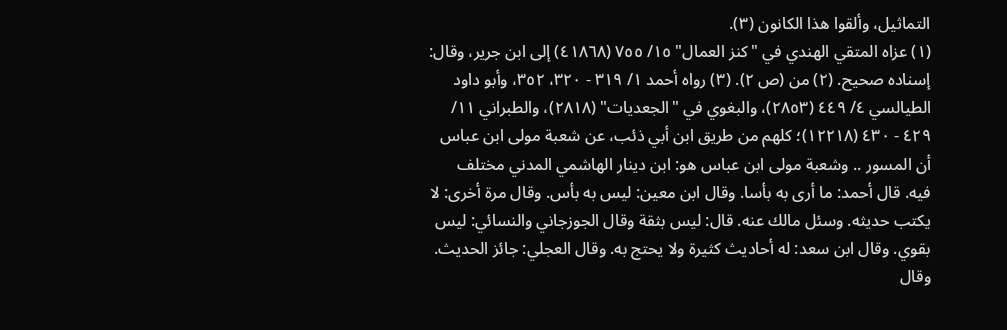التماثيل، وألقوا هذا الكانون (٣).
(١) عزاه المتقي الهندي في "كنز العمال" ١٥/ ٧٥٥ (٤١٨٦٨) إلى ابن جرير، وقال: إسناده صحيح. (٢) من (ص ٢). (٣) رواه أحمد ١/ ٣١٩ - ٣٢٠، ٣٥٢، وأبو داود الطيالسي ٤/ ٤٤٩ (٢٨٥٣)، والبغوي في "الجعديات" (٢٨١٨)، والطبراني ١١/ ٤٢٩ - ٤٣٠ (١٢٢١٨)؛ كلهم من طريق ابن أبي ذئب، عن شعبة مولى ابن عباس أن المسور .. وشعبة مولى ابن عباس هو: ابن دينار الهاشمي المدني مختلف فيه. قال أحمد: ما أرى به بأسا. وقال ابن معين: ليس به بأس. وقال مرة أخرى: لا يكتب حديثه. وسئل مالك عنه. قال: ليس بثقة وقال الجوزجاني والنسائي: ليس بقوي. وقال ابن سعد: له أحاديث كثيرة ولا يحتج به. وقال العجلي: جائز الحديث. وقال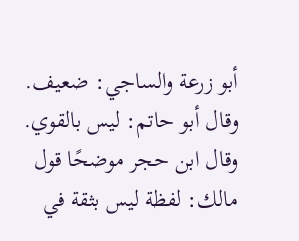أبو زرعة والساجي: ضعيف. وقال أبو حاتم: ليس بالقوي. وقال ابن حجر موضحًا قول مالك: لفظة ليس بثقة في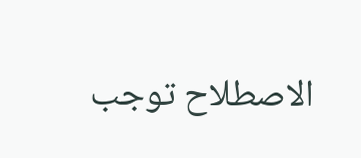الاصطلاح توجب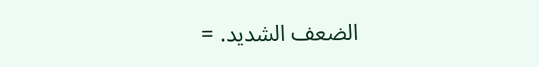الضعف الشديد. =